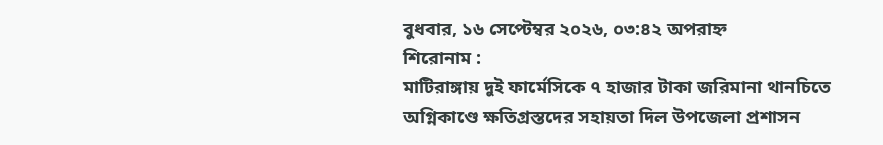বুধবার, ১৬ সেপ্টেম্বর ২০২৬, ০৩:৪২ অপরাহ্ন
শিরোনাম :
মাটিরাঙ্গায় দুই ফার্মেসিকে ৭ হাজার টাকা জরিমানা থানচিতে অগ্নিকাণ্ডে ক্ষতিগ্রস্তদের সহায়তা দিল উপজেলা প্রশাসন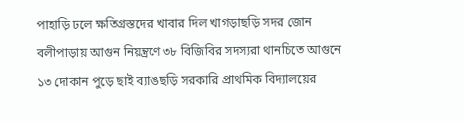পাহাড়ি ঢলে ক্ষতিগ্রস্তদের খাবার দিল খাগড়াছড়ি সদর জোন বলীপাড়ায় আগুন নিয়ন্ত্রণে ৩৮ বিজিবির সদস্যরা থানচিতে আগুনে ১৩ দোকান পুড়ে ছাই ব্যাঙছড়ি সরকারি প্রাথমিক বিদ্যালয়ের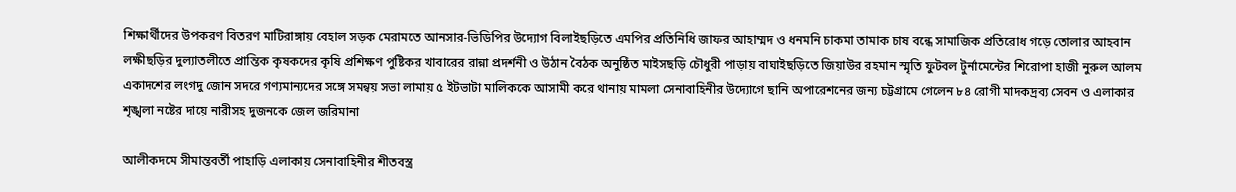শিক্ষার্থীদের উপকরণ বিতরণ মাটিরাঙ্গায় বেহাল সড়ক মেরামতে আনসার-ভিডিপির উদ্যোগ বিলাইছড়িতে এমপির প্রতিনিধি জাফর আহাম্মদ ও ধনমনি চাকমা তামাক চাষ বন্ধে সামাজিক প্রতিরোধ গড়ে তোলার আহবান লক্ষীছড়ির দুল্যাতলীতে প্রান্তিক কৃষকদের কৃষি প্রশিক্ষণ পুষ্টিকর খাবারের রান্না প্রদর্শনী ও উঠান বৈঠক অনুষ্ঠিত মাইসছড়ি চৌধুরী পাড়ায় বাঘাইছড়িতে জিয়াউর রহমান স্মৃতি ফুটবল টুর্নামেন্টের শিরোপা হাজী নুরুল আলম একাদশের লংগদু জোন সদরে গণ্যমান্যদের সঙ্গে সমন্বয় সভা লামায় ৫ ইটভাটা মালিককে আসামী করে থানায় মামলা সেনাবাহিনীর উদ্যোগে ছানি অপারেশনের জন্য চট্টগ্রামে গেলেন ৮৪ রোগী মাদকদ্রব্য সেবন ও এলাকার শৃঙ্খলা নষ্টের দায়ে নারীসহ দুজনকে জেল জরিমানা

আলীকদমে সীমান্তবর্তী পাহাড়ি এলাকায় সেনাবাহিনীর শীতবস্ত্র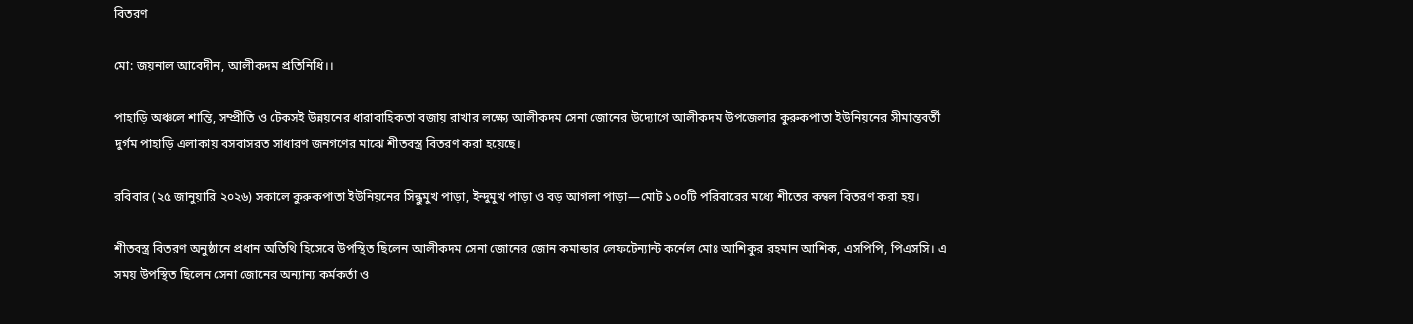বিতরণ

মো: জয়নাল আবেদীন, আলীকদম প্রতিনিধি।।

পাহাড়ি অঞ্চলে শান্তি, সম্প্রীতি ও টেকসই উন্নয়নের ধারাবাহিকতা বজায় রাখার লক্ষ্যে আলীকদম সেনা জোনের উদ্যোগে আলীকদম উপজেলার কুরুকপাতা ইউনিয়নের সীমান্তবর্তী দুর্গম পাহাড়ি এলাকায় বসবাসরত সাধারণ জনগণের মাঝে শীতবস্ত্র বিতরণ করা হয়েছে।

রবিবার (২৫ জানুয়ারি ২০২৬) সকালে কুরুকপাতা ইউনিয়নের সিন্ধুমুখ পাড়া, ইন্দুমুখ পাড়া ও বড় আগলা পাড়া—মোট ১০০টি পরিবারের মধ্যে শীতের কম্বল বিতরণ করা হয়।

শীতবস্ত্র বিতরণ অনুষ্ঠানে প্রধান অতিথি হিসেবে উপস্থিত ছিলেন আলীকদম সেনা জোনের জোন কমান্ডার লেফটেন্যান্ট কর্নেল মোঃ আশিকুর রহমান আশিক, এসপিপি, পিএসসি। এ সময় উপস্থিত ছিলেন সেনা জোনের অন্যান্য কর্মকর্তা ও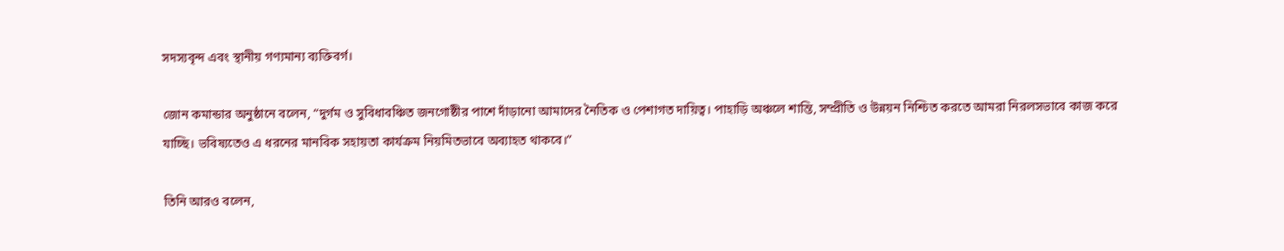সদস্যবৃন্দ এবং স্থানীয় গণ্যমান্য ব্যক্তিবর্গ।

জোন কমান্ডার অনুষ্ঠানে বলেন, “দুর্গম ও সুবিধাবঞ্চিত জনগোষ্ঠীর পাশে দাঁড়ানো আমাদের নৈতিক ও পেশাগত দায়িত্ব। পাহাড়ি অঞ্চলে শান্তি, সম্প্রীতি ও উন্নয়ন নিশ্চিত করতে আমরা নিরলসভাবে কাজ করে যাচ্ছি। ভবিষ্যতেও এ ধরনের মানবিক সহায়তা কার্যক্রম নিয়মিতভাবে অব্যাহত থাকবে।”

তিনি আরও বলেন,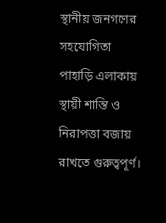স্থানীয় জনগণের সহযোগিতা পাহাড়ি এলাকায় স্থায়ী শান্তি ও নিরাপত্তা বজায় রাখতে গুরুত্বপূর্ণ।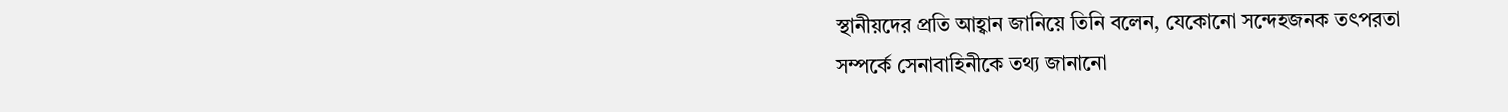স্থানীয়দের প্রতি আহ্বান জানিয়ে তিনি বলেন, যেকোনো সন্দেহজনক তৎপরতা সম্পর্কে সেনাবাহিনীকে তথ্য জানানো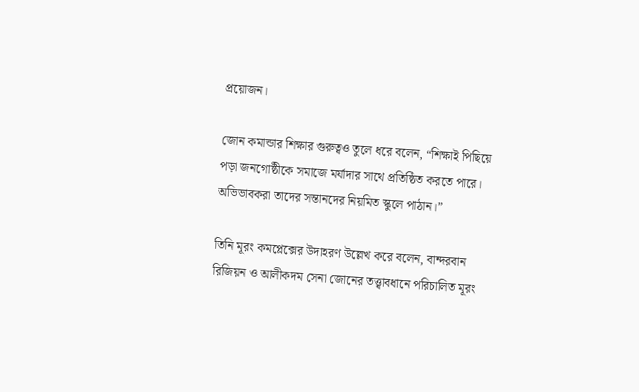প্রয়োজন।

জোন কমান্ডার শিক্ষার গুরুত্বও তুলে ধরে বলেন, “শিক্ষাই পিছিয়ে পড়া জনগোষ্ঠীকে সমাজে মর্যাদার সাথে প্রতিষ্ঠিত করতে পারে। অভিভাবকরা তাদের সন্তানদের নিয়মিত স্কুলে পাঠান।”

তিনি মূরং কমপ্লেক্সের উদাহরণ উল্লেখ করে বলেন, বান্দরবান রিজিয়ন ও আলীকদম সেনা জোনের তত্ত্বাবধানে পরিচালিত মূরং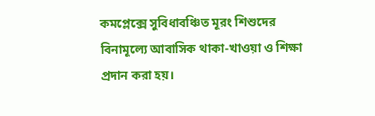কমপ্লেক্সে সুবিধাবঞ্চিত মূরং শিশুদের বিনামূল্যে আবাসিক থাকা-খাওয়া ও শিক্ষা প্রদান করা হয়।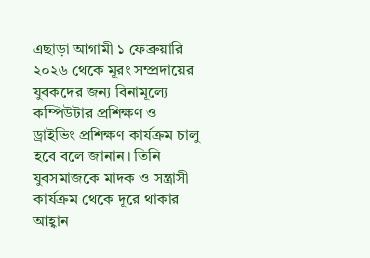এছাড়া আগামী ১ ফেব্রুয়ারি ২০২৬ থেকে মূরং সম্প্রদায়ের যুবকদের জন্য বিনামূল্যে কম্পিউটার প্রশিক্ষণ ও ড্রাইভিং প্রশিক্ষণ কার্যক্রম চালু হবে বলে জানান। তিনি যুবসমাজকে মাদক ও সন্ত্রাসী কার্যক্রম থেকে দূরে থাকার আহ্বান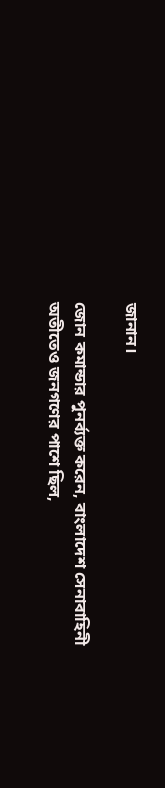জানান।

জোন কমান্ডার পুনর্ব্যক্ত করেন, বাংলাদেশ সেনাবাহিনী অতীতেও জনগণের পাশে ছিল,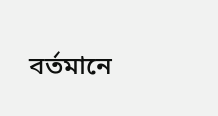বর্তমানে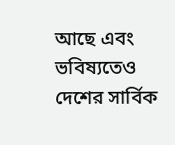আছে এবং ভবিষ্যতেও দেশের সার্বিক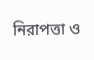নিরাপত্তা ও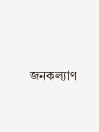জনকল্যাণ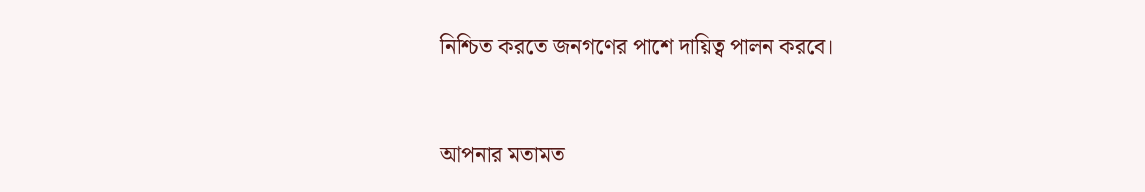নিশ্চিত করতে জনগণের পাশে দায়িত্ব পালন করবে।


আপনার মতামত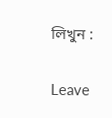লিখুন :

Leave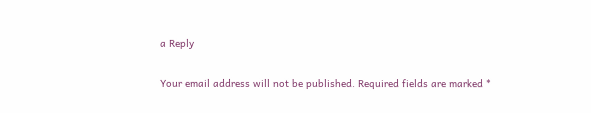a Reply

Your email address will not be published. Required fields are marked *